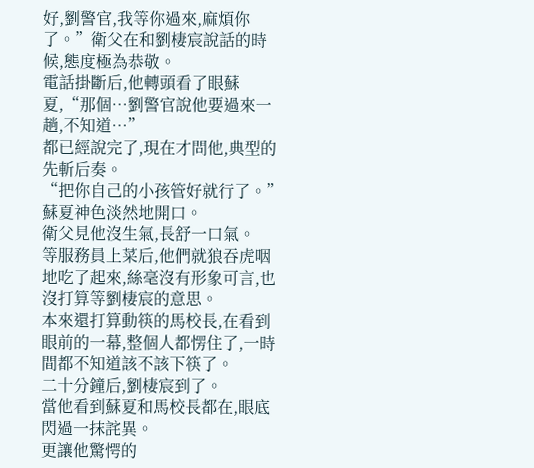好,劉警官,我等你過來,麻煩你了。”衛父在和劉棲宸說話的時候,態度極為恭敬。
電話掛斷后,他轉頭看了眼蘇夏,“那個…劉警官說他要過來一趟,不知道…”
都已經說完了,現在才問他,典型的先斬后奏。
“把你自己的小孩管好就行了。”蘇夏神色淡然地開口。
衛父見他沒生氣,長舒一口氣。
等服務員上菜后,他們就狼吞虎咽地吃了起來,絲毫沒有形象可言,也沒打算等劉棲宸的意思。
本來還打算動筷的馬校長,在看到眼前的一幕,整個人都愣住了,一時間都不知道該不該下筷了。
二十分鐘后,劉棲宸到了。
當他看到蘇夏和馬校長都在,眼底閃過一抹詫異。
更讓他驚愕的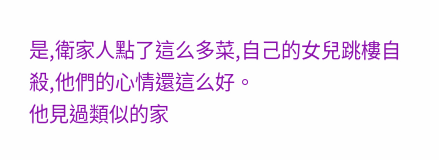是,衛家人點了這么多菜,自己的女兒跳樓自殺,他們的心情還這么好。
他見過類似的家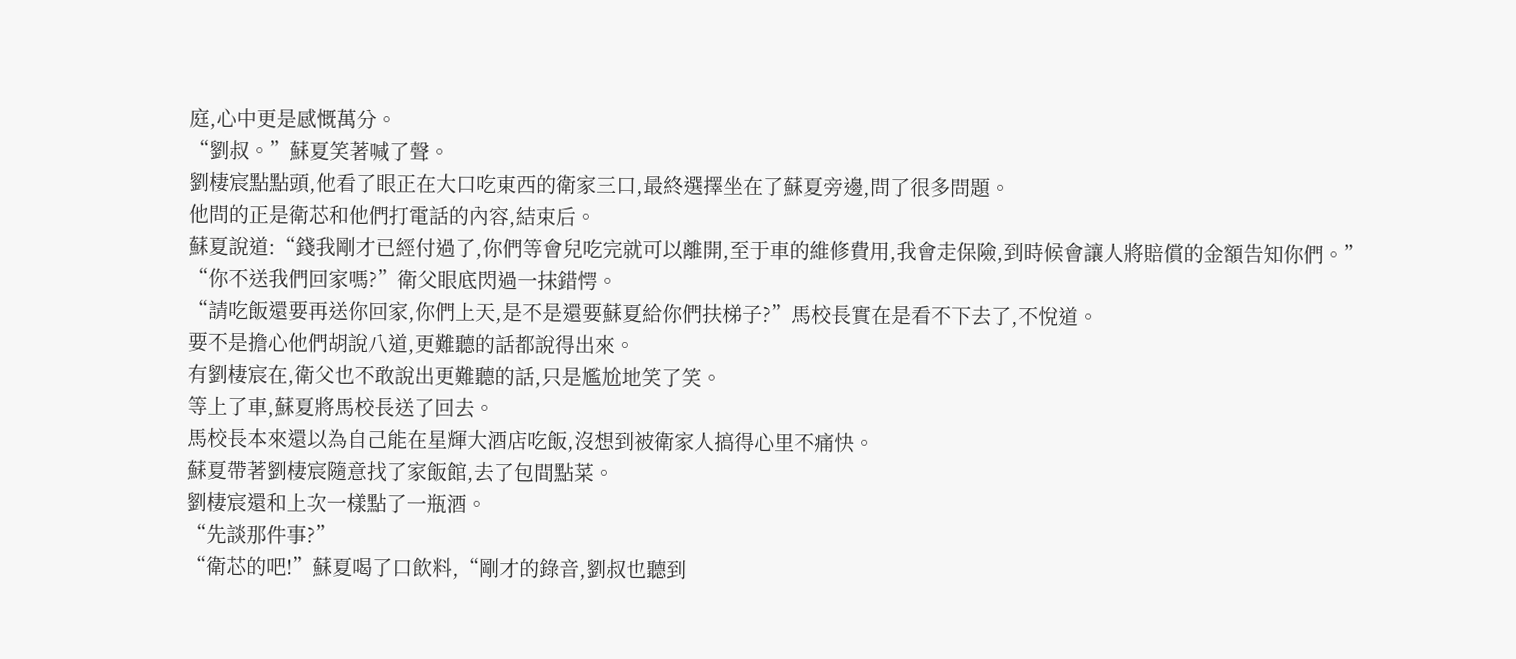庭,心中更是感慨萬分。
“劉叔。”蘇夏笑著喊了聲。
劉棲宸點點頭,他看了眼正在大口吃東西的衛家三口,最終選擇坐在了蘇夏旁邊,問了很多問題。
他問的正是衛芯和他們打電話的內容,結束后。
蘇夏說道:“錢我剛才已經付過了,你們等會兒吃完就可以離開,至于車的維修費用,我會走保險,到時候會讓人將賠償的金額告知你們。”
“你不送我們回家嗎?”衛父眼底閃過一抹錯愕。
“請吃飯還要再送你回家,你們上天,是不是還要蘇夏給你們扶梯子?”馬校長實在是看不下去了,不悅道。
要不是擔心他們胡說八道,更難聽的話都說得出來。
有劉棲宸在,衛父也不敢說出更難聽的話,只是尷尬地笑了笑。
等上了車,蘇夏將馬校長送了回去。
馬校長本來還以為自己能在星輝大酒店吃飯,沒想到被衛家人搞得心里不痛快。
蘇夏帶著劉棲宸隨意找了家飯館,去了包間點菜。
劉棲宸還和上次一樣點了一瓶酒。
“先談那件事?”
“衛芯的吧!”蘇夏喝了口飲料,“剛才的錄音,劉叔也聽到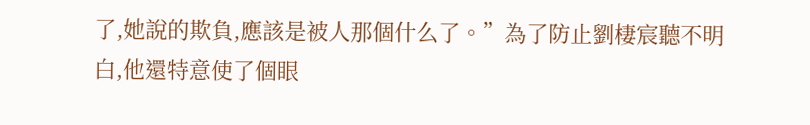了,她說的欺負,應該是被人那個什么了。”為了防止劉棲宸聽不明白,他還特意使了個眼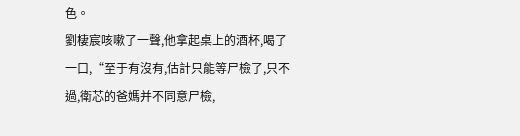色。
劉棲宸咳嗽了一聲,他拿起桌上的酒杯,喝了一口,“至于有沒有,估計只能等尸檢了,只不過,衛芯的爸媽并不同意尸檢,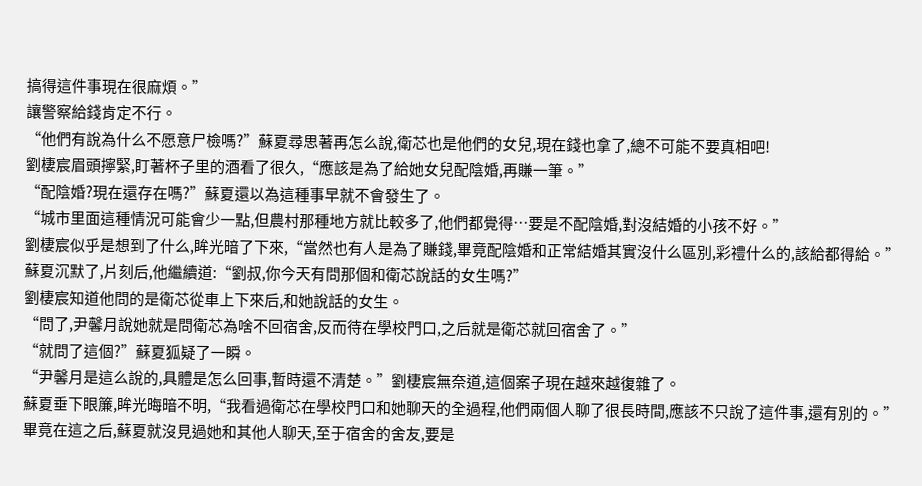搞得這件事現在很麻煩。”
讓警察給錢肯定不行。
“他們有說為什么不愿意尸檢嗎?”蘇夏尋思著再怎么說,衛芯也是他們的女兒,現在錢也拿了,總不可能不要真相吧!
劉棲宸眉頭擰緊,盯著杯子里的酒看了很久,“應該是為了給她女兒配陰婚,再賺一筆。”
“配陰婚?現在還存在嗎?”蘇夏還以為這種事早就不會發生了。
“城市里面這種情況可能會少一點,但農村那種地方就比較多了,他們都覺得…要是不配陰婚,對沒結婚的小孩不好。”
劉棲宸似乎是想到了什么,眸光暗了下來,“當然也有人是為了賺錢,畢竟配陰婚和正常結婚其實沒什么區別,彩禮什么的,該給都得給。”
蘇夏沉默了,片刻后,他繼續道:“劉叔,你今天有問那個和衛芯說話的女生嗎?”
劉棲宸知道他問的是衛芯從車上下來后,和她說話的女生。
“問了,尹馨月說她就是問衛芯為啥不回宿舍,反而待在學校門口,之后就是衛芯就回宿舍了。”
“就問了這個?”蘇夏狐疑了一瞬。
“尹馨月是這么說的,具體是怎么回事,暫時還不清楚。”劉棲宸無奈道,這個案子現在越來越復雜了。
蘇夏垂下眼簾,眸光晦暗不明,“我看過衛芯在學校門口和她聊天的全過程,他們兩個人聊了很長時間,應該不只說了這件事,還有別的。”
畢竟在這之后,蘇夏就沒見過她和其他人聊天,至于宿舍的舍友,要是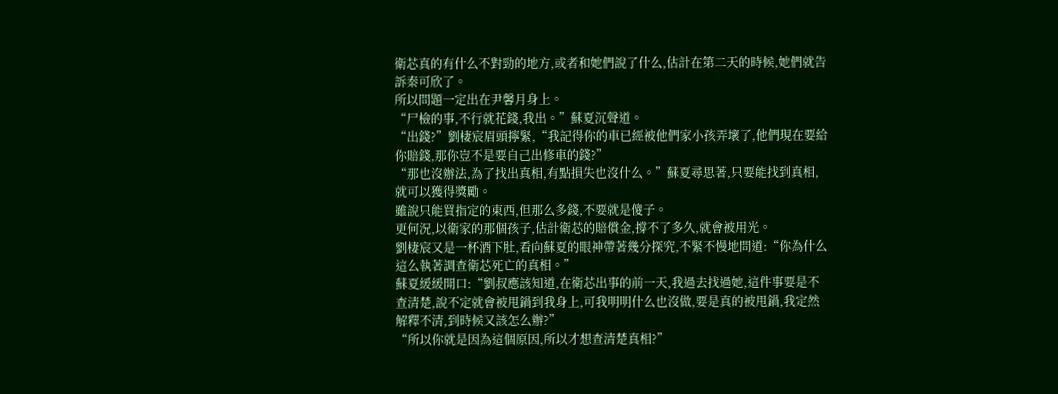衛芯真的有什么不對勁的地方,或者和她們說了什么,估計在第二天的時候,她們就告訴秦可欣了。
所以問題一定出在尹馨月身上。
“尸檢的事,不行就花錢,我出。”蘇夏沉聲道。
“出錢?”劉棲宸眉頭擰緊,“我記得你的車已經被他們家小孩弄壞了,他們現在要給你賠錢,那你豈不是要自己出修車的錢?”
“那也沒辦法,為了找出真相,有點損失也沒什么。”蘇夏尋思著,只要能找到真相,就可以獲得獎勵。
雖說只能買指定的東西,但那么多錢,不要就是傻子。
更何況,以衛家的那個孩子,估計衛芯的賠償金,撐不了多久,就會被用光。
劉棲宸又是一杯酒下肚,看向蘇夏的眼神帶著幾分探究,不緊不慢地問道:“你為什么這么執著調查衛芯死亡的真相。”
蘇夏緩緩開口:“劉叔應該知道,在衛芯出事的前一天,我過去找過她,這件事要是不查清楚,說不定就會被甩鍋到我身上,可我明明什么也沒做,要是真的被甩鍋,我定然解釋不清,到時候又該怎么辦?”
“所以你就是因為這個原因,所以才想查清楚真相?”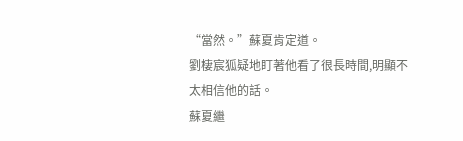“當然。”蘇夏肯定道。
劉棲宸狐疑地盯著他看了很長時間,明顯不太相信他的話。
蘇夏繼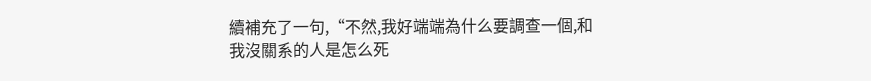續補充了一句,“不然,我好端端為什么要調查一個,和我沒關系的人是怎么死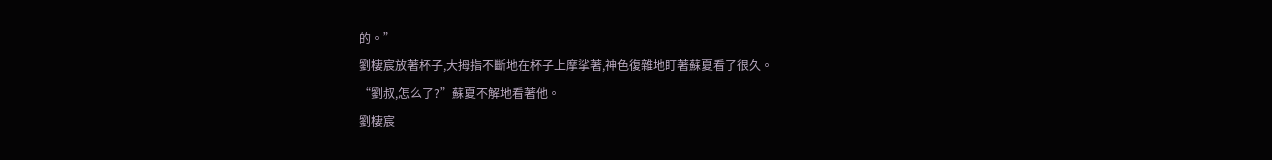的。”
劉棲宸放著杯子,大拇指不斷地在杯子上摩挲著,神色復雜地盯著蘇夏看了很久。
“劉叔,怎么了?”蘇夏不解地看著他。
劉棲宸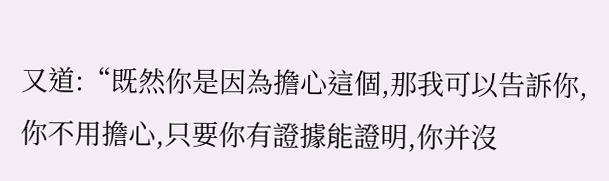又道:“既然你是因為擔心這個,那我可以告訴你,你不用擔心,只要你有證據能證明,你并沒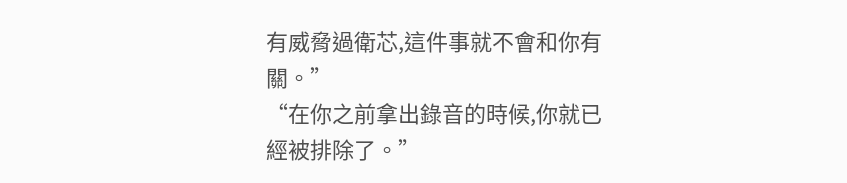有威脅過衛芯,這件事就不會和你有關。”
“在你之前拿出錄音的時候,你就已經被排除了。”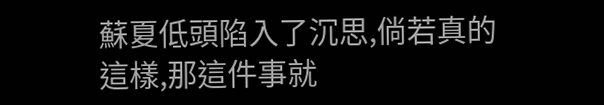蘇夏低頭陷入了沉思,倘若真的這樣,那這件事就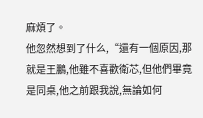麻煩了。
他忽然想到了什么,“還有一個原因,那就是王鵬,他雖不喜歡衛芯,但他們畢竟是同桌,他之前跟我說,無論如何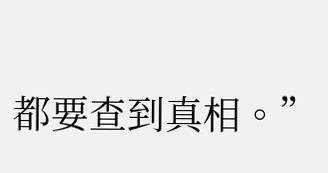都要查到真相。”